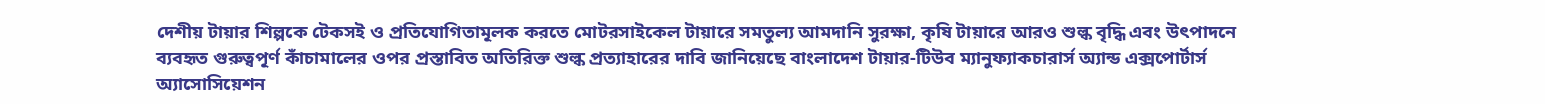দেশীয় টায়ার শিল্পকে টেকসই ও প্রতিযোগিতামূলক করতে মোটরসাইকেল টায়ারে সমতুল্য আমদানি সুরক্ষা, কৃষি টায়ারে আরও শুল্ক বৃদ্ধি এবং উৎপাদনে ব্যবহৃত গুরুত্বপূর্ণ কাঁচামালের ওপর প্রস্তাবিত অতিরিক্ত শুল্ক প্রত্যাহারের দাবি জানিয়েছে বাংলাদেশ টায়ার-টিউব ম্যানুফ্যাকচারার্স অ্যান্ড এক্সপোর্টার্স অ্যাসোসিয়েশন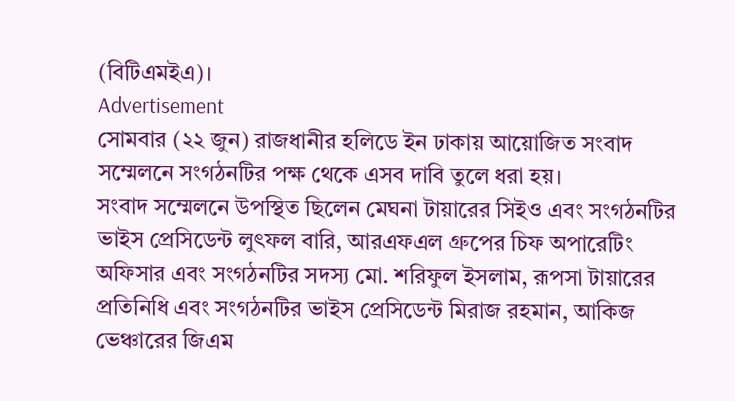(বিটিএমইএ)।
Advertisement
সোমবার (২২ জুন) রাজধানীর হলিডে ইন ঢাকায় আয়োজিত সংবাদ সম্মেলনে সংগঠনটির পক্ষ থেকে এসব দাবি তুলে ধরা হয়।
সংবাদ সম্মেলনে উপস্থিত ছিলেন মেঘনা টায়ারের সিইও এবং সংগঠনটির ভাইস প্রেসিডেন্ট লুৎফল বারি, আরএফএল গ্রুপের চিফ অপারেটিং অফিসার এবং সংগঠনটির সদস্য মো. শরিফুল ইসলাম, রূপসা টায়ারের প্রতিনিধি এবং সংগঠনটির ভাইস প্রেসিডেন্ট মিরাজ রহমান, আকিজ ভেঞ্চারের জিএম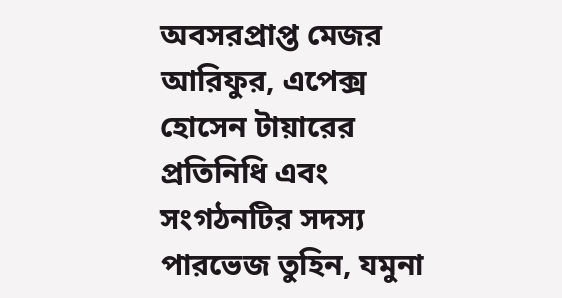অবসরপ্রাপ্ত মেজর আরিফুর, এপেক্স হোসেন টায়ারের প্রতিনিধি এবং সংগঠনটির সদস্য পারভেজ তুহিন, যমুনা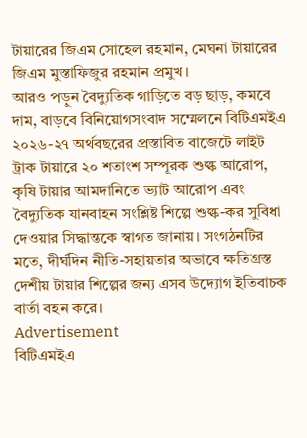টায়ারের জিএম সোহেল রহমান, মেঘনা টায়ারের জিএম মুস্তাফিজুর রহমান প্রমুখ।
আরও পড়ুন বৈদ্যুতিক গাড়িতে বড় ছাড়, কমবে দাম, বাড়বে বিনিয়োগসংবাদ সম্মেলনে বিটিএমইএ ২০২৬-২৭ অর্থবছরের প্রস্তাবিত বাজেটে লাইট ট্রাক টায়ারে ২০ শতাংশ সম্পূরক শুল্ক আরোপ, কৃষি টায়ার আমদানিতে ভ্যাট আরোপ এবং বৈদ্যুতিক যানবাহন সংশ্লিষ্ট শিল্পে শুল্ক-কর সুবিধা দেওয়ার সিদ্ধান্তকে স্বাগত জানায়। সংগঠনটির মতে, দীর্ঘদিন নীতি-সহায়তার অভাবে ক্ষতিগ্রস্ত দেশীয় টায়ার শিল্পের জন্য এসব উদ্যোগ ইতিবাচক বার্তা বহন করে।
Advertisement
বিটিএমইএ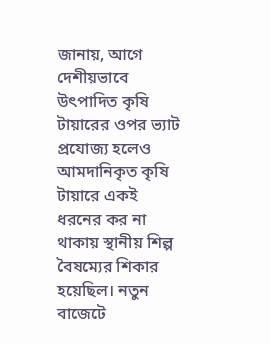জানায়, আগে দেশীয়ভাবে উৎপাদিত কৃষি টায়ারের ওপর ভ্যাট প্রযোজ্য হলেও আমদানিকৃত কৃষি টায়ারে একই ধরনের কর না থাকায় স্থানীয় শিল্প বৈষম্যের শিকার হয়েছিল। নতুন বাজেটে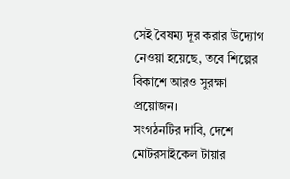সেই বৈষম্য দূর করার উদ্যোগ নেওয়া হয়েছে, তবে শিল্পের বিকাশে আরও সুরক্ষা প্রয়োজন।
সংগঠনটির দাবি, দেশে মোটরসাইকেল টায়ার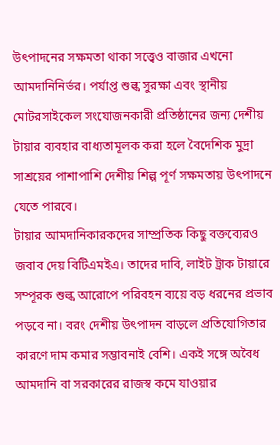উৎপাদনের সক্ষমতা থাকা সত্ত্বেও বাজার এখনো আমদানিনির্ভর। পর্যাপ্ত শুল্ক সুরক্ষা এবং স্থানীয় মোটরসাইকেল সংযোজনকারী প্রতিষ্ঠানের জন্য দেশীয় টায়ার ব্যবহার বাধ্যতামূলক করা হলে বৈদেশিক মুদ্রা সাশ্রয়ের পাশাপাশি দেশীয় শিল্প পূর্ণ সক্ষমতায় উৎপাদনে যেতে পারবে।
টায়ার আমদানিকারকদের সাম্প্রতিক কিছু বক্তব্যেরও জবাব দেয় বিটিএমইএ। তাদের দাবি, লাইট ট্রাক টায়ারে সম্পূরক শুল্ক আরোপে পরিবহন ব্যয়ে বড় ধরনের প্রভাব পড়বে না। বরং দেশীয় উৎপাদন বাড়লে প্রতিযোগিতার কারণে দাম কমার সম্ভাবনাই বেশি। একই সঙ্গে অবৈধ আমদানি বা সরকারের রাজস্ব কমে যাওয়ার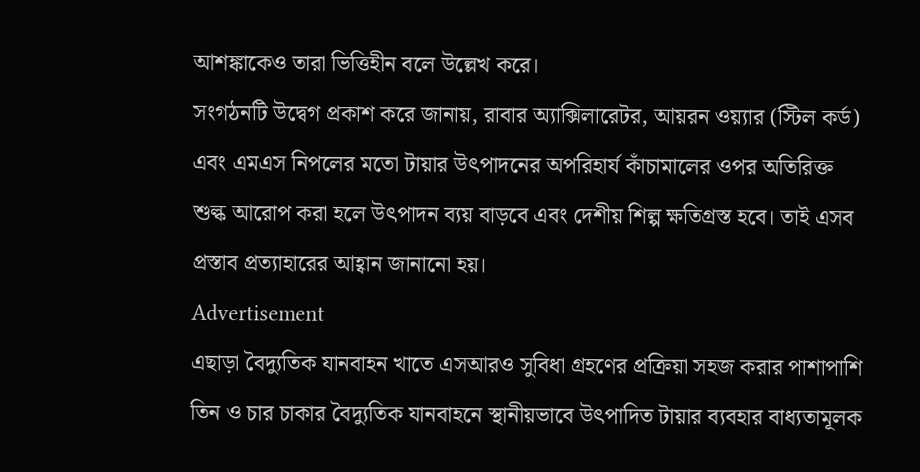আশঙ্কাকেও তারা ভিত্তিহীন বলে উল্লেখ করে।
সংগঠনটি উদ্বেগ প্রকাশ করে জানায়, রাবার অ্যাক্সিলারেটর, আয়রন ওয়্যার (স্টিল কর্ড) এবং এমএস নিপলের মতো টায়ার উৎপাদনের অপরিহার্য কাঁচামালের ওপর অতিরিক্ত শুল্ক আরোপ করা হলে উৎপাদন ব্যয় বাড়বে এবং দেশীয় শিল্প ক্ষতিগ্রস্ত হবে। তাই এসব প্রস্তাব প্রত্যাহারের আহ্বান জানানো হয়।
Advertisement
এছাড়া বৈদ্যুতিক যানবাহন খাতে এসআরও সুবিধা গ্রহণের প্রক্রিয়া সহজ করার পাশাপাশি তিন ও চার চাকার বৈদ্যুতিক যানবাহনে স্থানীয়ভাবে উৎপাদিত টায়ার ব্যবহার বাধ্যতামূলক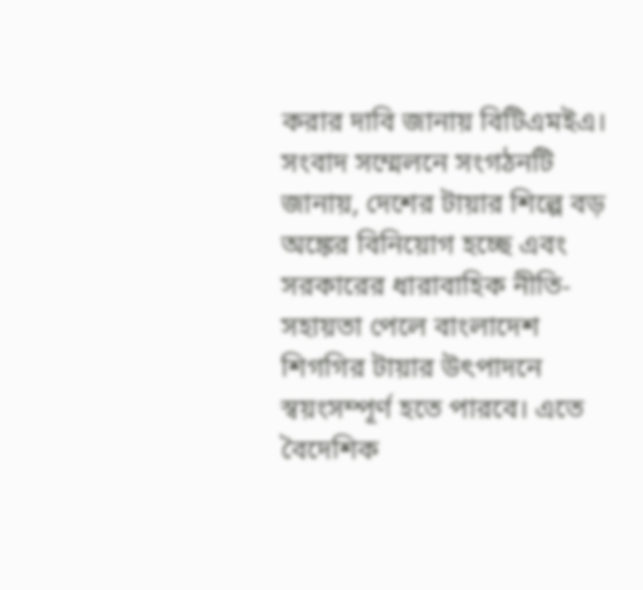করার দাবি জানায় বিটিএমইএ।
সংবাদ সম্মেলনে সংগঠনটি জানায়, দেশের টায়ার শিল্পে বড় অঙ্কের বিনিয়োগ হচ্ছে এবং সরকারের ধারাবাহিক নীতি-সহায়তা পেলে বাংলাদেশ শিগগির টায়ার উৎপাদনে স্বয়ংসম্পূর্ণ হতে পারবে। এতে বৈদেশিক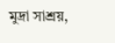মুদ্রা সাশ্রয়,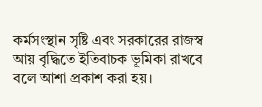কর্মসংস্থান সৃষ্টি এবং সরকারের রাজস্ব আয় বৃদ্ধিতে ইতিবাচক ভূমিকা রাখবে বলে আশা প্রকাশ করা হয়।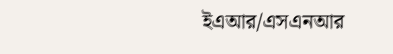ইএআর/এসএনআর